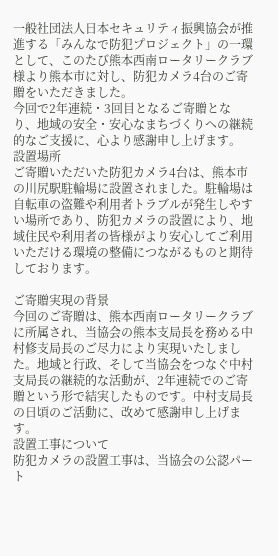一般社団法人日本セキュリティ振興協会が推進する「みんなで防犯プロジェクト」の一環として、このたび熊本西南ロータリークラブ様より熊本市に対し、防犯カメラ4台のご寄贈をいただきました。
今回で2年連続・3回目となるご寄贈となり、地域の安全・安心なまちづくりへの継続的なご支援に、心より感謝申し上げます。
設置場所
ご寄贈いただいた防犯カメラ4台は、熊本市の川尻駅駐輪場に設置されました。駐輪場は自転車の盗難や利用者トラブルが発生しやすい場所であり、防犯カメラの設置により、地域住民や利用者の皆様がより安心してご利用いただける環境の整備につながるものと期待しております。

ご寄贈実現の背景
今回のご寄贈は、熊本西南ロータリークラブに所属され、当協会の熊本支局長を務める中村修支局長のご尽力により実現いたしました。地域と行政、そして当協会をつなぐ中村支局長の継続的な活動が、2年連続でのご寄贈という形で結実したものです。中村支局長の日頃のご活動に、改めて感謝申し上げます。
設置工事について
防犯カメラの設置工事は、当協会の公認パート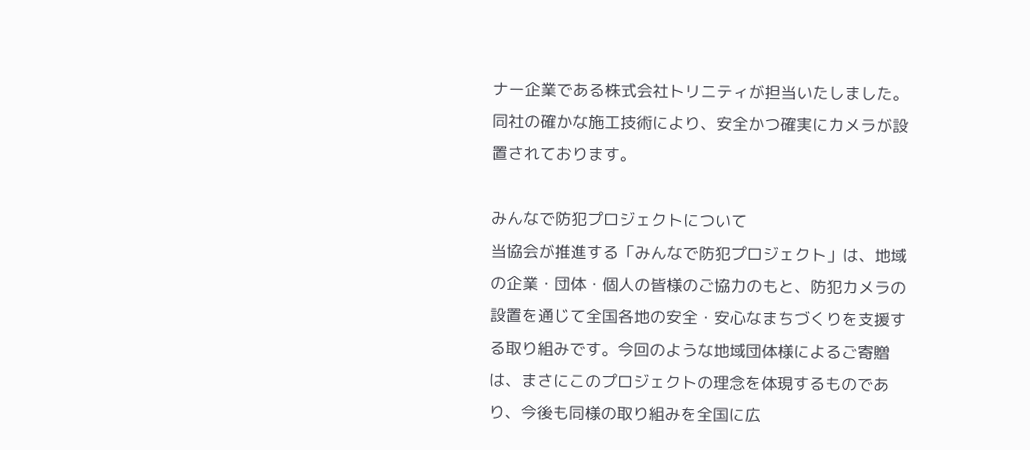ナー企業である株式会社トリニティが担当いたしました。同社の確かな施工技術により、安全かつ確実にカメラが設置されております。

みんなで防犯プロジェクトについて
当協会が推進する「みんなで防犯プロジェクト」は、地域の企業・団体・個人の皆様のご協力のもと、防犯カメラの設置を通じて全国各地の安全・安心なまちづくりを支援する取り組みです。今回のような地域団体様によるご寄贈は、まさにこのプロジェクトの理念を体現するものであり、今後も同様の取り組みを全国に広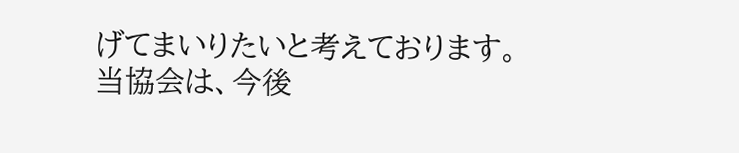げてまいりたいと考えております。
当協会は、今後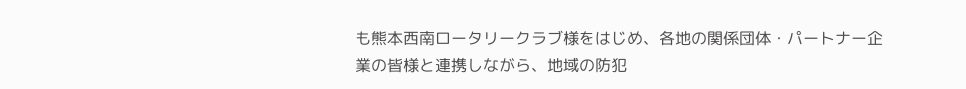も熊本西南ロータリークラブ様をはじめ、各地の関係団体・パートナー企業の皆様と連携しながら、地域の防犯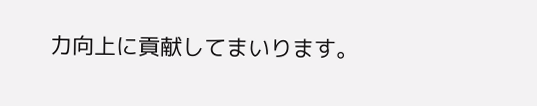力向上に貢献してまいります。